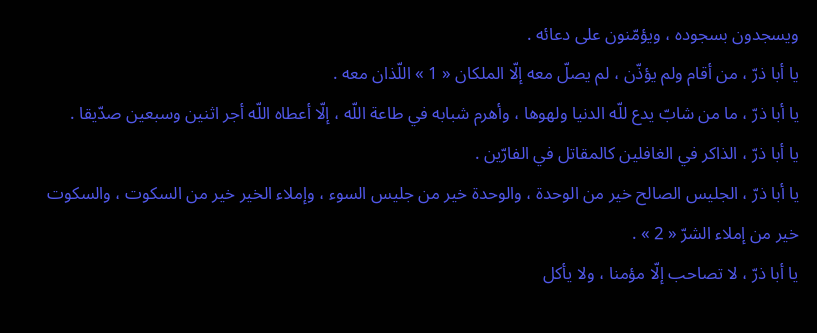ويسجدون بسجوده ، ويؤمّنون على دعائه .
يا أبا ذرّ ، من أقام ولم يؤذّن ، لم يصلّ معه إلّا الملكان « 1 » اللّذان معه .
يا أبا ذرّ ، ما من شابّ يدع للّه الدنيا ولهوها ، وأهرم شبابه في طاعة اللّه ، إلّا أعطاه اللّه أجر اثنين وسبعين صدّيقا .
يا أبا ذرّ ، الذاكر في الغافلين كالمقاتل في الفارّين .
يا أبا ذرّ ، الجليس الصالح خير من الوحدة ، والوحدة خير من جليس السوء ، وإملاء الخير خير من السكوت ، والسكوت خير من إملاء الشرّ « 2 » .
يا أبا ذرّ ، لا تصاحب إلّا مؤمنا ، ولا يأكل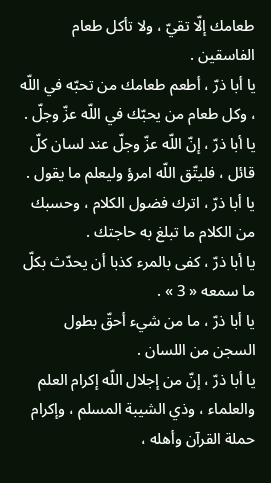طعامك إلّا تقيّ ، ولا تأكل طعام الفاسقين .
يا أبا ذرّ ، أطعم طعامك من تحبّه في اللّه ، وكل طعام من يحبّك في اللّه عزّ وجلّ .
يا أبا ذرّ ، إنّ اللّه عزّ وجلّ عند لسان كلّ قائل ، فليتّق اللّه امرؤ وليعلم ما يقول .
يا أبا ذرّ ، اترك فضول الكلام ، وحسبك من الكلام ما تبلغ به حاجتك .
يا أبا ذرّ ، كفى بالمرء كذبا أن يحدّث بكلّ ما سمعه « 3 » .
يا أبا ذرّ ، ما من شيء أحقّ بطول السجن من اللسان .
يا أبا ذرّ ، إنّ من إجلال اللّه إكرام العلم والعلماء ، وذي الشيبة المسلم ، وإكرام حملة القرآن وأهله ،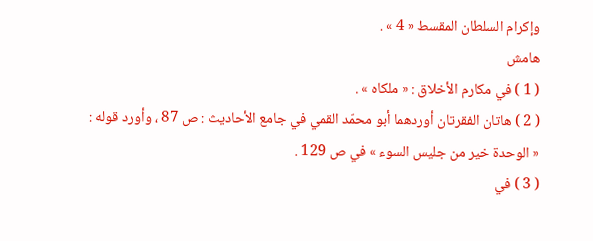وإكرام السلطان المقسط « 4 » .
هامش
( 1 ) في مكارم الأخلاق : « ملكاه » .
( 2 ) هاتان الفقرتان أوردهما أبو محمّد القمي في جامع الأحاديث : ص 87 ، وأورد قوله :
« الوحدة خير من جليس السوء » في ص 129 .
( 3 ) في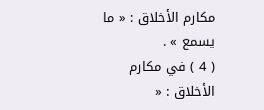مكارم الأخلاق : « ما يسمع » .
( 4 ) في مكارم الأخلاق : «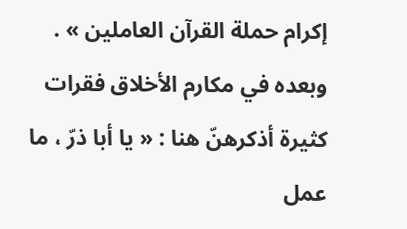إكرام حملة القرآن العاملين » .
وبعده في مكارم الأخلاق فقرات كثيرة أذكرهنّ هنا : « يا أبا ذرّ ، ما عمل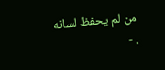من لم يحفظ لسانه . -